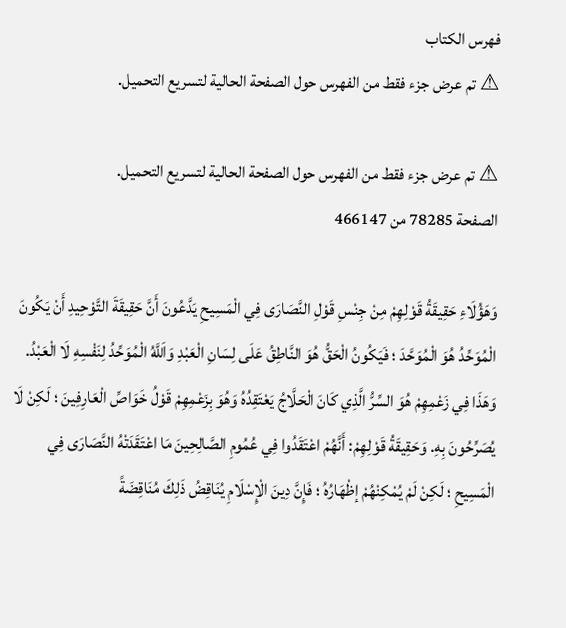فهرس الكتاب
⚠ تم عرض جزء فقط من الفهرس حول الصفحة الحالية لتسريع التحميل.

⚠ تم عرض جزء فقط من الفهرس حول الصفحة الحالية لتسريع التحميل.
الصفحة 78285 من 466147

وَهَؤُلَاءِ حَقِيقَةُ قَوْلِهِمْ مِنْ جِنْسِ قَوْلِ النَّصَارَى فِي الْمَسِيحِ يَدَّعُونَ أَنَّ حَقِيقَةَ التَّوْحِيدِ أَنْ يَكُونَ الْمُوَحِّدُ هُوَ الْمُوَحَّدَ ؛ فَيَكُونُ الْحَقُّ هُوَ النَّاطِقُ عَلَى لِسَانِ الْعَبْدِ وَاَللَّهُ الْمُوَحِّدُ لِنَفْسِهِ لَا الْعَبْدُ. وَهَذَا فِي زَعْمِهِمْ هُوَ السِّرُّ الَّذِي كَانَ الْحَلَّاجُ يَعْتَقِدُهُ وَهُوَ بِزَعْمِهِمْ قَوْلُ خَوَاصِّ الْعَارِفِينَ ؛ لَكِنْ لَا يُصَرِّحُونَ بِهِ. وَحَقِيقَةُ قَوْلِهِمْ: أَنَّهُمْ اعْتَقَدُوا فِي عُمُومِ الصَّالِحِينَ مَا اعْتَقَدَتْهُ النَّصَارَى فِي الْمَسِيحِ ؛ لَكِنْ لَمْ يُمْكِنْهُمْ إظْهَارُهُ ؛ فَإِنَّ دِينَ الْإِسْلَامِ يُنَاقِضُ ذَلِكَ مُنَاقِضَةً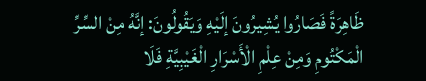ظَاهِرَةً فَصَارُوا يُشِيرُونَ إلَيْهِ وَيَقُولُونَ: إنَّهُ مِنْ السِّرِّ الْمَكْتُومِ وَمِنْ عِلْمِ الْأَسْرَارِ الْغَيْبِيَّةِ فَلَا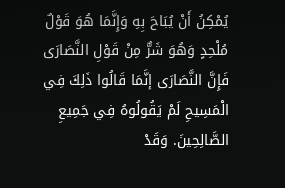يُمْكِنُ أَنْ يُبَاحَ بِهِ وَإِنَّمَا هُوَ قَوْلٌ مُلْحِدٍ وَهُوَ شَرٌّ مِنْ قَوْلِ النَّصَارَى فَإِنَّ النَّصَارَى إنَّمَا قَالُوا ذَلِكَ فِي الْمَسِيحِ لَمْ يَقُولُوهُ فِي جَمِيعِ الصَّالِحِينَ. وَقَدْ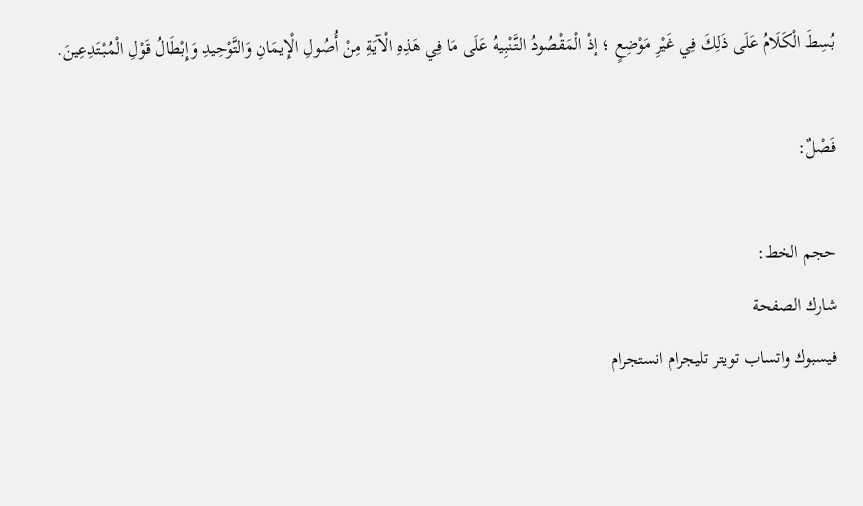بُسِطَ الْكَلَامُ عَلَى ذَلِكَ فِي غَيْرِ مَوْضِعٍ ؛ إذْ الْمَقْصُودُ التَّنْبِيهُ عَلَى مَا فِي هَذِهِ الْآيَةِ مِنْ أُصُولِ الْإِيمَانِ وَالتَّوْحِيدِ وَإِبْطَالُ قَوْلِ الْمُبْتَدِعِينَ.

فَصْلٌ:

حجم الخط:
شارك الصفحة
فيسبوك واتساب تويتر تليجرام انستجرام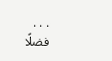. . .
فضلًا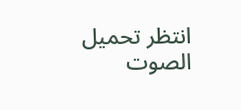انتظر تحميل الصوت